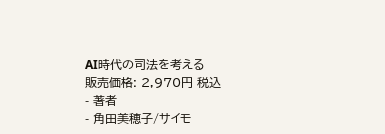AI時代の司法を考える
販売価格: 2,970円 税込
- 著者
- 角田美穂子/サイモ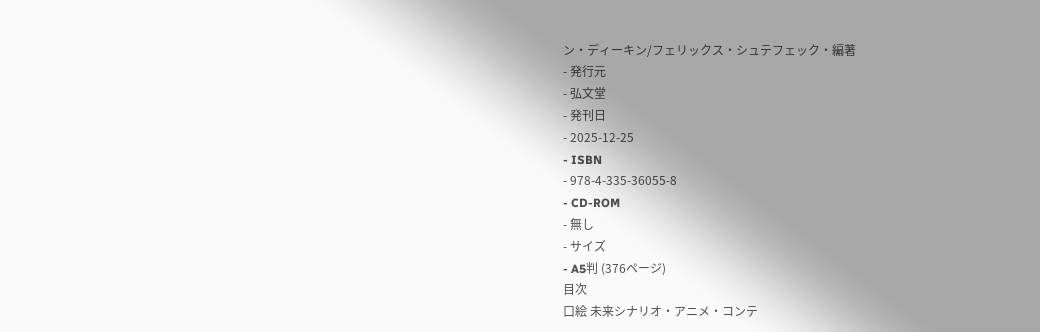ン・ディーキン/フェリックス・シュテフェック・編著
- 発行元
- 弘文堂
- 発刊日
- 2025-12-25
- ISBN
- 978-4-335-36055-8
- CD-ROM
- 無し
- サイズ
- A5判 (376ページ)
目次
口絵 未来シナリオ・アニメ・コンテ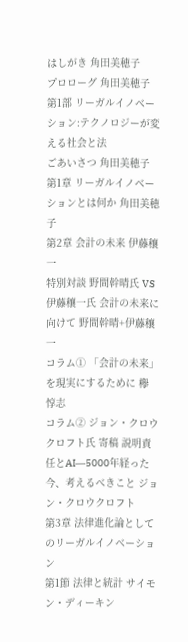はしがき 角田美穂子
プロローグ 角田美穂子
第1部 リーガルイノベーション:テクノロジーが変える社会と法
ごあいさつ 角田美穂子
第1章 リーガルイノベーションとは何か 角田美穂子
第2章 会計の未来 伊藤穰一
特別対談 野間幹晴氏 VS 伊藤穰一氏 会計の未来に向けて 野間幹晴+伊藤穰一
コラム① 「会計の未来」を現実にするために 欅 惇志
コラム② ジョン・クロウクロフト氏 寄稿 説明責任とAI―5000年経った今、考えるべきこと ジョン・クロウクロフト
第3章 法律進化論としてのリーガルイノベーション
第1節 法律と統計 サイモン・ディーキン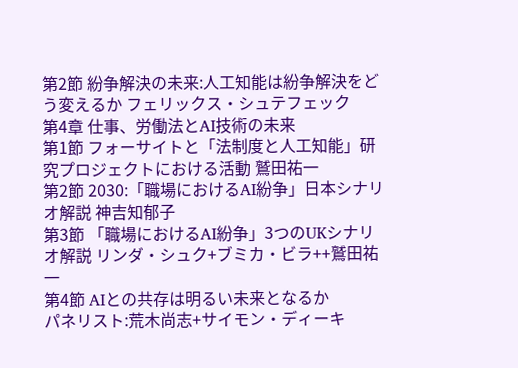第2節 紛争解決の未来:人工知能は紛争解決をどう変えるか フェリックス・シュテフェック
第4章 仕事、労働法とAI技術の未来
第1節 フォーサイトと「法制度と人工知能」研究プロジェクトにおける活動 鷲田祐一
第2節 2030:「職場におけるAI紛争」日本シナリオ解説 神吉知郁子
第3節 「職場におけるAI紛争」3つのUKシナリオ解説 リンダ・シュク+ブミカ・ビラ++鷲田祐一
第4節 AIとの共存は明るい未来となるか
パネリスト:荒木尚志+サイモン・ディーキ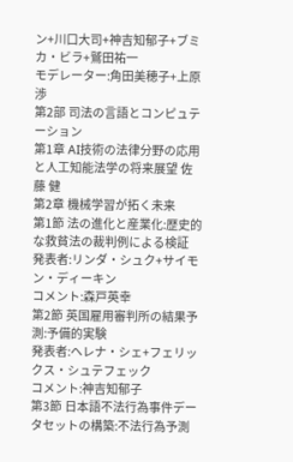ン+川口大司+神吉知郁子+ブミカ・ビラ+鷲田祐一
モデレーター:角田美穂子+上原 渉
第2部 司法の言語とコンピュテーション
第1章 AI技術の法律分野の応用と人工知能法学の将来展望 佐藤 健
第2章 機械学習が拓く未来
第1節 法の進化と産業化:歴史的な救貧法の裁判例による検証
発表者:リンダ・シュク+サイモン・ディーキン
コメント:森戸英幸
第2節 英国雇用審判所の結果予測:予備的実験
発表者:ヘレナ・シェ+フェリックス・シュテフェック
コメント:神吉知郁子
第3節 日本語不法行為事件データセットの構築:不法行為予測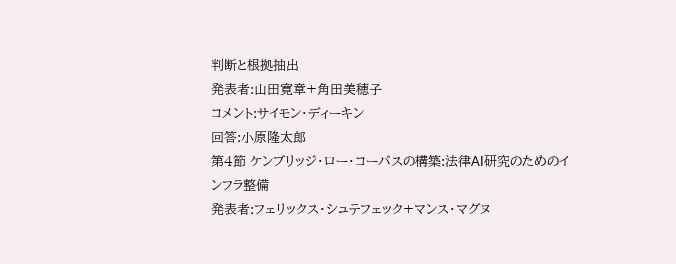判断と根拠抽出
発表者:山田寛章+角田美穂子
コメント:サイモン・ディーキン
回答:小原隆太郎
第4節 ケンブリッジ・ロー・コーパスの構築:法律AI研究のためのインフラ整備
発表者:フェリックス・シュテフェック+マンス・マグヌ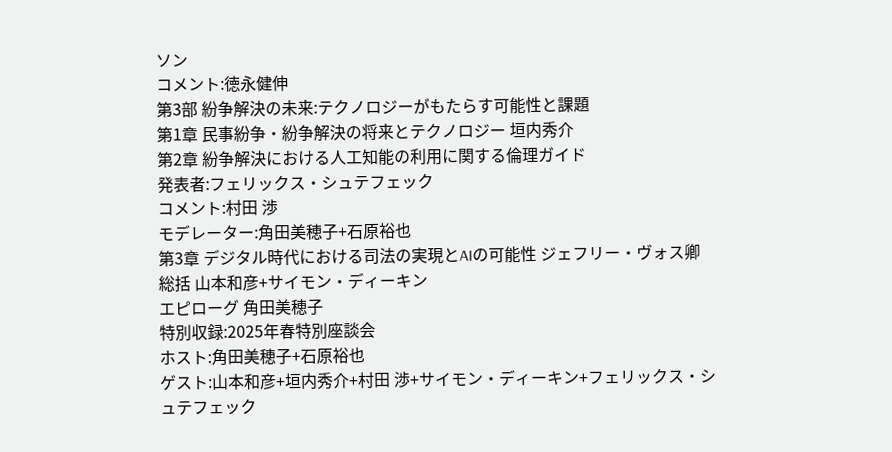ソン
コメント:徳永健伸
第3部 紛争解決の未来:テクノロジーがもたらす可能性と課題
第1章 民事紛争・紛争解決の将来とテクノロジー 垣内秀介
第2章 紛争解決における人工知能の利用に関する倫理ガイド
発表者:フェリックス・シュテフェック
コメント:村田 渉
モデレーター:角田美穂子+石原裕也
第3章 デジタル時代における司法の実現とAIの可能性 ジェフリー・ヴォス卿
総括 山本和彦+サイモン・ディーキン
エピローグ 角田美穂子
特別収録:2025年春特別座談会
ホスト:角田美穂子+石原裕也
ゲスト:山本和彦+垣内秀介+村田 渉+サイモン・ディーキン+フェリックス・シュテフェック